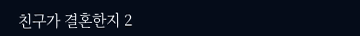친구가 결혼한지 2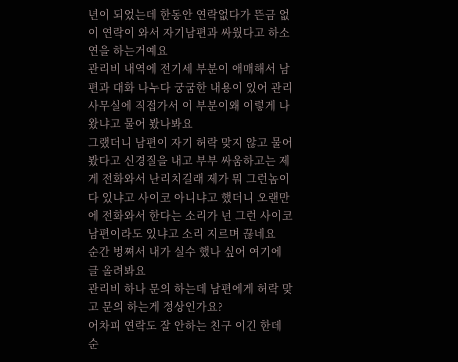년이 되었는데 한동안 연락없다가 뜬금 없이 연락이 와서 자기남편과 싸웠다고 하소연을 하는거예요
관리비 내역에 전기세 부분이 애매해서 남편과 대화 나누다 궁굼한 내용이 있어 관리 사무실에 직접가서 이 부분이왜 이렇게 나왔냐고 물어 봤나봐요
그랬더니 남편이 자기 허락 맞지 않고 물어 봤다고 신경질을 내고 부부 싸움하고는 제게 전화와서 난리치길래 제가 뭐 그런놈이 다 있냐고 사이코 아니냐고 했더니 오랜만에 전화와서 한다는 소리가 넌 그런 사이코 남편이라도 있냐고 소리 지르며 끊네요
순간 벙쪄서 내가 실수 했나 싶어 여기에 글 올려봐요
관리비 하나 문의 하는데 남편에게 허락 맞고 문의 하는게 정상인가요?
어차피 연락도 잘 안하는 친구 이긴 한데 순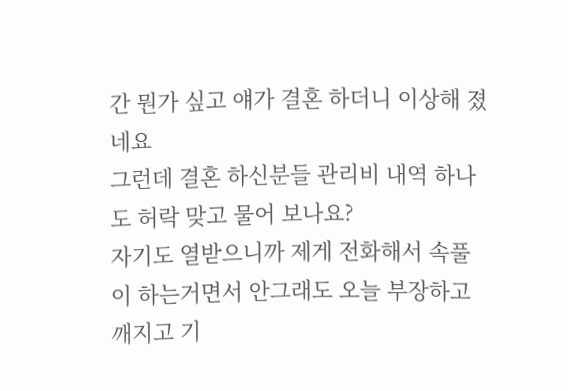간 뭔가 싶고 얘가 결혼 하더니 이상해 졌네요
그런데 결혼 하신분들 관리비 내역 하나도 허락 맞고 물어 보나요?
자기도 열받으니까 제게 전화해서 속풀이 하는거면서 안그래도 오늘 부장하고 깨지고 기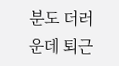분도 더러운데 퇴근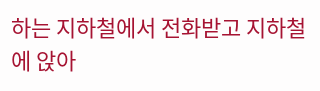하는 지하철에서 전화받고 지하철에 앉아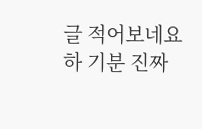글 적어보네요
하 기분 진짜